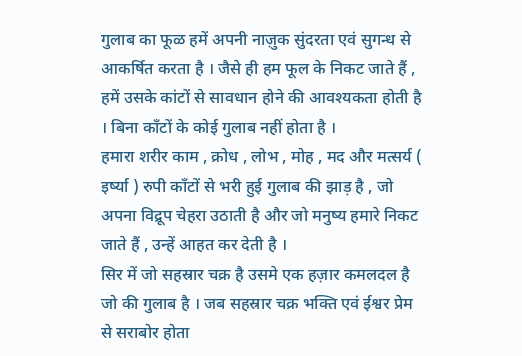गुलाब का फूळ हमें अपनी नाज़ुक सुंदरता एवं सुगन्ध से आकर्षित करता है । जैसे ही हम फूल के निकट जाते हैं , हमें उसके कांटों से सावधान होने की आवश्यकता होती है । बिना काँटों के कोई गुलाब नहीं होता है ।
हमारा शरीर काम , क्रोध , लोभ , मोह , मद और मत्सर्य ( इर्ष्या ) रुपी काँटों से भरी हुई गुलाब की झाड़ है , जो अपना विद्रूप चेहरा उठाती है और जो मनुष्य हमारे निकट जाते हैं , उन्हें आहत कर देती है ।
सिर में जो सहस्रार चक्र है उसमे एक हज़ार कमलदल है जो की गुलाब है । जब सहस्रार चक्र भक्ति एवं ईश्वर प्रेम से सराबोर होता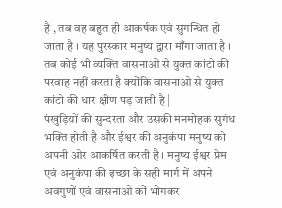है , तब वह बहुत ही आकर्षक एवं सुगन्धित हो जाता है । यह पुरस्कार मनुष्य द्वारा माँगा जाता है । तब कोई भी व्यक्ति वासनाओ से युक्त कांटो की परवाह नहीं करता है क्योंकि वासनाओ से युक्त कांटो की धार क्षीण पड़ जाती है |
पंखुड़ियों की सुन्दरता और उसकी मनमोहक सुगंध भक्ति होती है और ईश्वर की अनुकंपा मनुष्य को अपनी ओर आकर्षित करती है । मनुष्य ईश्वर प्रेम एवं अनुकंपा की इच्छा के सही मार्ग में अपने अवगुणों एवं वासनाओ कों भोगकर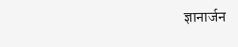ज्ञानार्जन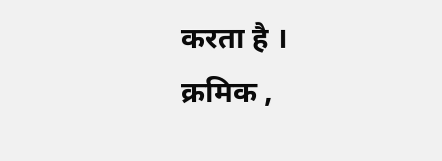करता है ।
क्रमिक ,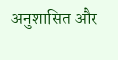अनुशासित और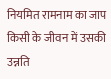नियमित रामनाम का जाप किसी के जीवन में उसकी उन्नति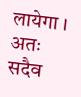लायेगा । अतः सदैव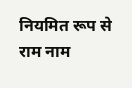नियमित रूप से राम नाम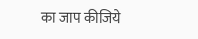का जाप कीजिये